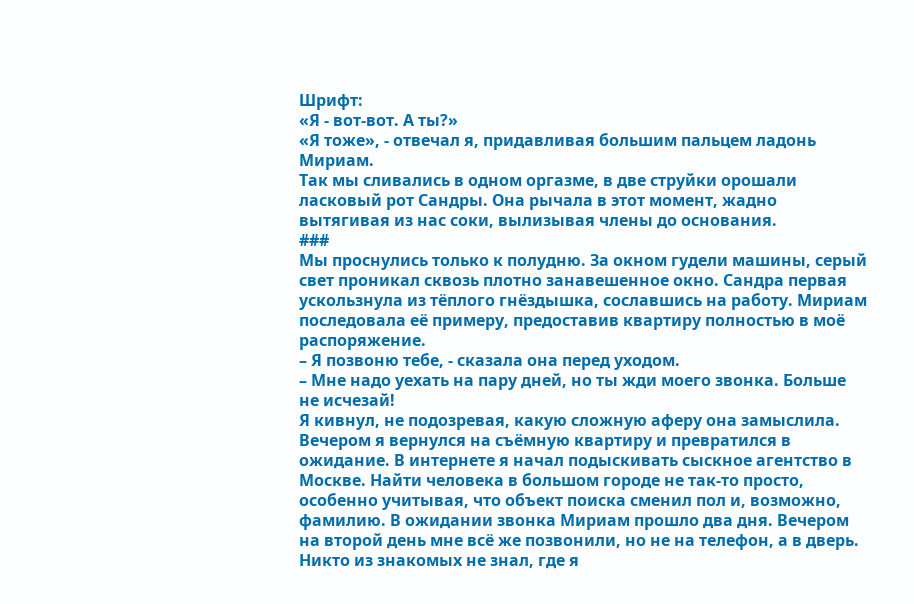Шрифт:
«Я - вот-вот. А ты?»
«Я тоже», - отвечал я, придавливая большим пальцем ладонь Мириам.
Так мы сливались в одном оргазме, в две струйки орошали ласковый рот Сандры. Она рычала в этот момент, жадно вытягивая из нас соки, вылизывая члены до основания.
###
Мы проснулись только к полудню. За окном гудели машины, серый свет проникал сквозь плотно занавешенное окно. Сандра первая ускользнула из тёплого гнёздышка, сославшись на работу. Мириам последовала её примеру, предоставив квартиру полностью в моё распоряжение.
– Я позвоню тебе, - сказала она перед уходом.
– Мне надо уехать на пару дней, но ты жди моего звонка. Больше не исчезай!
Я кивнул, не подозревая, какую сложную аферу она замыслила. Вечером я вернулся на съёмную квартиру и превратился в ожидание. В интернете я начал подыскивать сыскное агентство в Москве. Найти человека в большом городе не так-то просто, особенно учитывая, что объект поиска сменил пол и, возможно, фамилию. В ожидании звонка Мириам прошло два дня. Вечером на второй день мне всё же позвонили, но не на телефон, а в дверь.
Никто из знакомых не знал, где я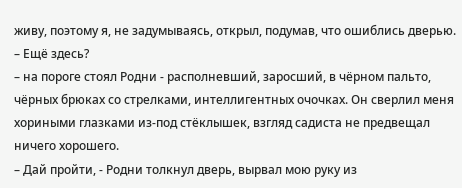живу, поэтому я, не задумываясь, открыл, подумав, что ошиблись дверью.
– Ещё здесь?
– на пороге стоял Родни - располневший, заросший, в чёрном пальто, чёрных брюках со стрелками, интеллигентных очочках. Он сверлил меня хориными глазками из-под стёклышек, взгляд садиста не предвещал ничего хорошего.
– Дай пройти, - Родни толкнул дверь, вырвал мою руку из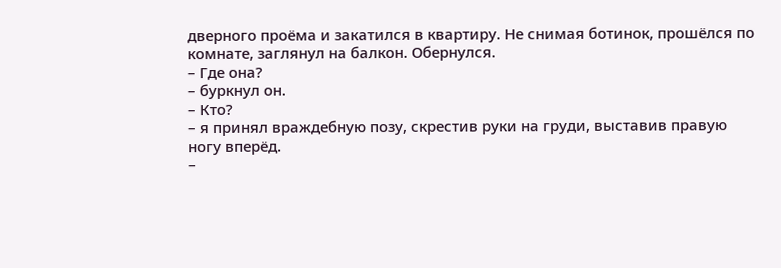дверного проёма и закатился в квартиру. Не снимая ботинок, прошёлся по комнате, заглянул на балкон. Обернулся.
– Где она?
– буркнул он.
– Кто?
– я принял враждебную позу, скрестив руки на груди, выставив правую ногу вперёд.
–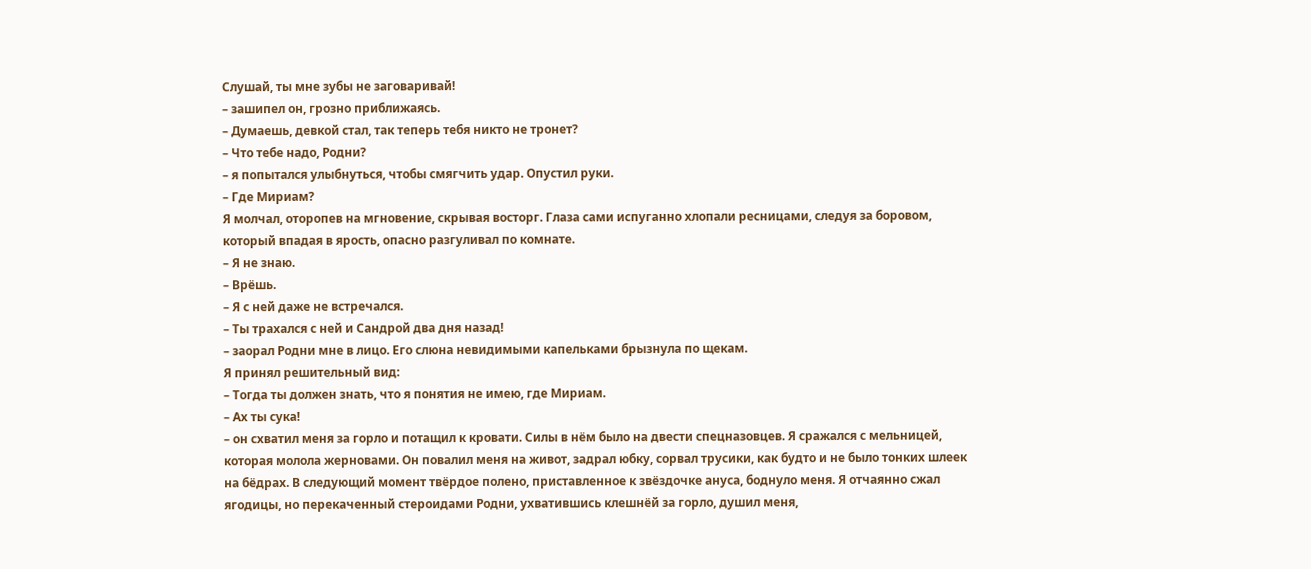Слушай, ты мне зубы не заговаривай!
– зашипел он, грозно приближаясь.
– Думаешь, девкой стал, так теперь тебя никто не тронет?
– Что тебе надо, Родни?
– я попытался улыбнуться, чтобы смягчить удар. Опустил руки.
– Где Мириам?
Я молчал, оторопев на мгновение, скрывая восторг. Глаза сами испуганно хлопали ресницами, следуя за боровом, который впадая в ярость, опасно разгуливал по комнате.
– Я не знаю.
– Врёшь.
– Я с ней даже не встречался.
– Ты трахался с ней и Сандрой два дня назад!
– заорал Родни мне в лицо. Его слюна невидимыми капельками брызнула по щекам.
Я принял решительный вид:
– Тогда ты должен знать, что я понятия не имею, где Мириам.
– Ах ты сука!
– он схватил меня за горло и потащил к кровати. Силы в нём было на двести спецназовцев. Я сражался с мельницей, которая молола жерновами. Он повалил меня на живот, задрал юбку, сорвал трусики, как будто и не было тонких шлеек на бёдрах. В следующий момент твёрдое полено, приставленное к звёздочке ануса, боднуло меня. Я отчаянно сжал ягодицы, но перекаченный стероидами Родни, ухватившись клешнёй за горло, душил меня,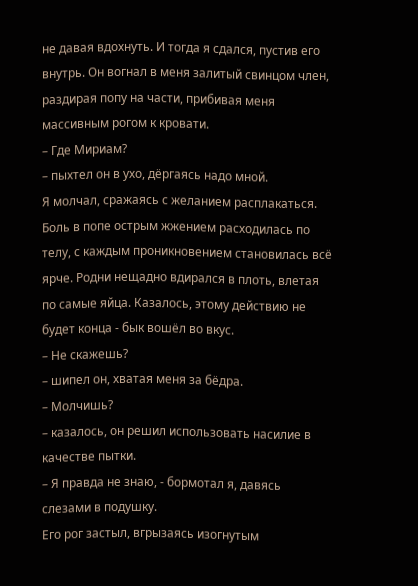не давая вдохнуть. И тогда я сдался, пустив его внутрь. Он вогнал в меня залитый свинцом член, раздирая попу на части, прибивая меня массивным рогом к кровати.
– Где Мириам?
– пыхтел он в ухо, дёргаясь надо мной.
Я молчал, сражаясь с желанием расплакаться. Боль в попе острым жжением расходилась по телу, с каждым проникновением становилась всё ярче. Родни нещадно вдирался в плоть, влетая по самые яйца. Казалось, этому действию не будет конца - бык вошёл во вкус.
– Не скажешь?
– шипел он, хватая меня за бёдра.
– Молчишь?
– казалось, он решил использовать насилие в качестве пытки.
– Я правда не знаю, - бормотал я, давясь слезами в подушку.
Его рог застыл, вгрызаясь изогнутым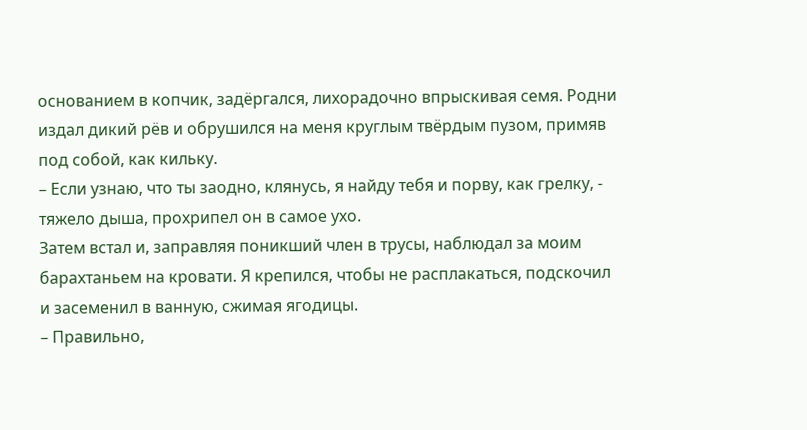основанием в копчик, задёргался, лихорадочно впрыскивая семя. Родни издал дикий рёв и обрушился на меня круглым твёрдым пузом, примяв под собой, как кильку.
– Если узнаю, что ты заодно, клянусь, я найду тебя и порву, как грелку, - тяжело дыша, прохрипел он в самое ухо.
Затем встал и, заправляя поникший член в трусы, наблюдал за моим барахтаньем на кровати. Я крепился, чтобы не расплакаться, подскочил и засеменил в ванную, сжимая ягодицы.
– Правильно,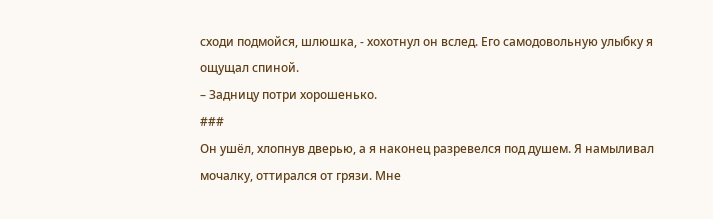сходи подмойся, шлюшка, - хохотнул он вслед. Его самодовольную улыбку я ощущал спиной.
– Задницу потри хорошенько.
###
Он ушёл, хлопнув дверью, а я наконец разревелся под душем. Я намыливал мочалку, оттирался от грязи. Мне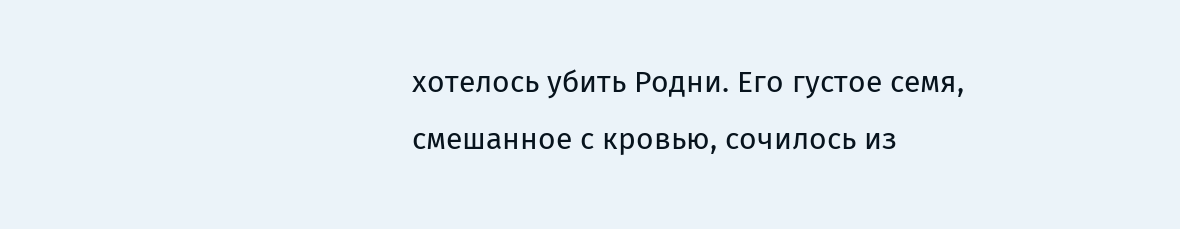хотелось убить Родни. Его густое семя, смешанное с кровью, сочилось из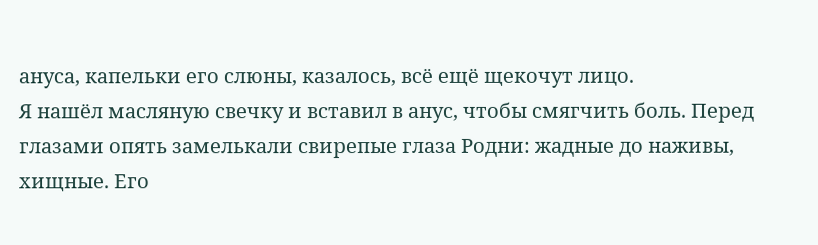ануса, капельки его слюны, казалось, всё ещё щекочут лицо.
Я нашёл масляную свечку и вставил в анус, чтобы смягчить боль. Перед глазами опять замелькали свирепые глаза Родни: жадные до наживы, хищные. Его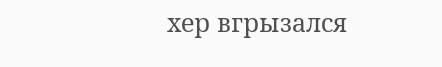хер вгрызался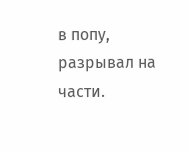в попу, разрывал на части.